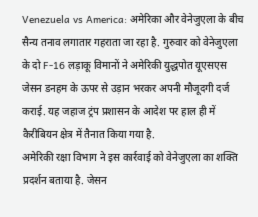Venezuela vs America: अमेरिका और वेनेजुएला के बीच सैन्य तनाव लगातार गहराता जा रहा है. गुरुवार को वेनेजुएला के दो F-16 लड़ाकू विमानों ने अमेरिकी युद्धपोत यूएसएस जेसन डनहम के ऊपर से उड़ान भरकर अपनी मौजूदगी दर्ज कराई. यह जहाज ट्रंप प्रशासन के आदेश पर हाल ही में कैरीबियन क्षेत्र में तैनात किया गया है.
अमेरिकी रक्षा विभाग ने इस कार्रवाई को वेनेजुएला का शक्ति प्रदर्शन बताया है. जेसन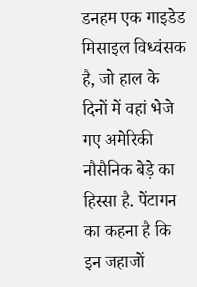डनहम एक गाइडेड मिसाइल विध्वंसक है, जो हाल के दिनों में वहां भेजे गए अमेरिकी नौसैनिक बेड़े का हिस्सा है. पेंटागन का कहना है कि इन जहाजों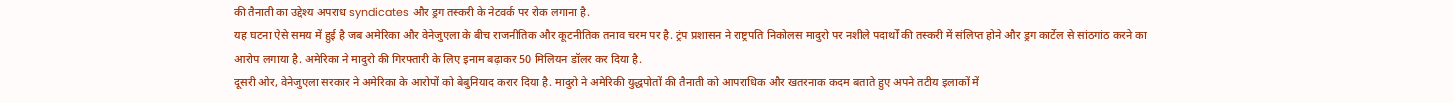की तैनाती का उद्देश्य अपराध syndicates और ड्रग तस्करी के नेटवर्क पर रोक लगाना है.
यह घटना ऐसे समय में हुई है जब अमेरिका और वेनेजुएला के बीच राजनीतिक और कूटनीतिक तनाव चरम पर है. ट्रंप प्रशासन ने राष्ट्रपति निकोलस मादुरो पर नशीले पदार्थों की तस्करी में संलिप्त होने और ड्रग कार्टेल से सांठगांठ करने का आरोप लगाया है. अमेरिका ने मादुरो की गिरफ्तारी के लिए इनाम बढ़ाकर 50 मिलियन डॉलर कर दिया है.
दूसरी ओर, वेनेजुएला सरकार ने अमेरिका के आरोपों को बेबुनियाद करार दिया है. मादुरो ने अमेरिकी युद्धपोतों की तैनाती को आपराधिक और खतरनाक कदम बताते हुए अपने तटीय इलाकों में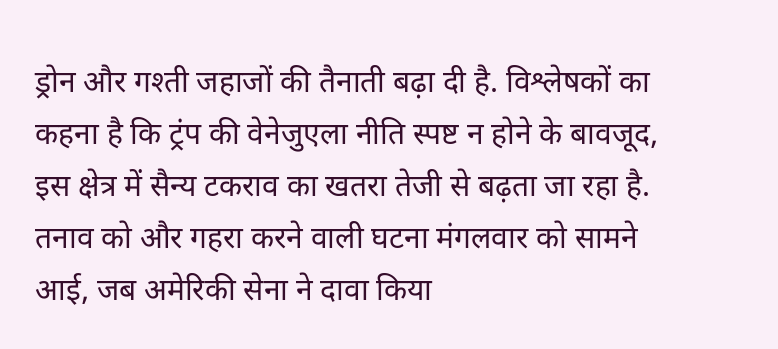ड्रोन और गश्ती जहाजों की तैनाती बढ़ा दी है. विश्लेषकों का कहना है कि ट्रंप की वेनेजुएला नीति स्पष्ट न होने के बावजूद, इस क्षेत्र में सैन्य टकराव का खतरा तेजी से बढ़ता जा रहा है.
तनाव को और गहरा करने वाली घटना मंगलवार को सामने आई, जब अमेरिकी सेना ने दावा किया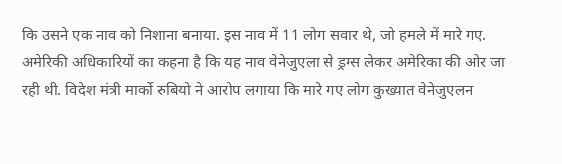कि उसने एक नाव को निशाना बनाया. इस नाव में 11 लोग सवार थे, जो हमले में मारे गए. अमेरिकी अधिकारियों का कहना है कि यह नाव वेनेजुएला से ड्रग्स लेकर अमेरिका की ओर जा रही थी. विदेश मंत्री मार्को रुबियो ने आरोप लगाया कि मारे गए लोग कुख्यात वेनेजुएलन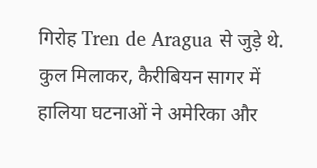गिरोह Tren de Aragua से जुड़े थे.
कुल मिलाकर, कैरीबियन सागर में हालिया घटनाओं ने अमेरिका और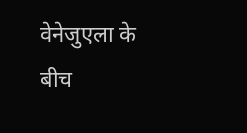वेनेजुएला के बीच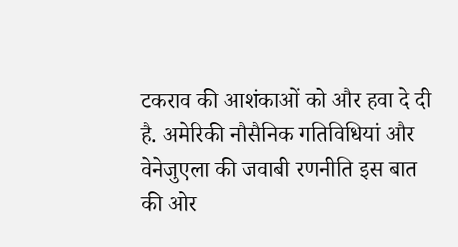टकराव की आशंकाओं को और हवा दे दी है. अमेरिकी नौसैनिक गतिविधियां और वेनेजुएला की जवाबी रणनीति इस बात की ओर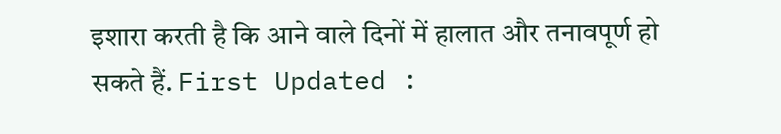इशारा करती है कि आने वाले दिनों में हालात और तनावपूर्ण हो सकते हैं. First Updated :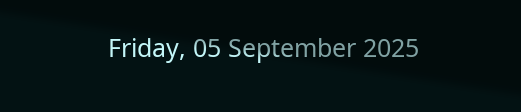Friday, 05 September 2025